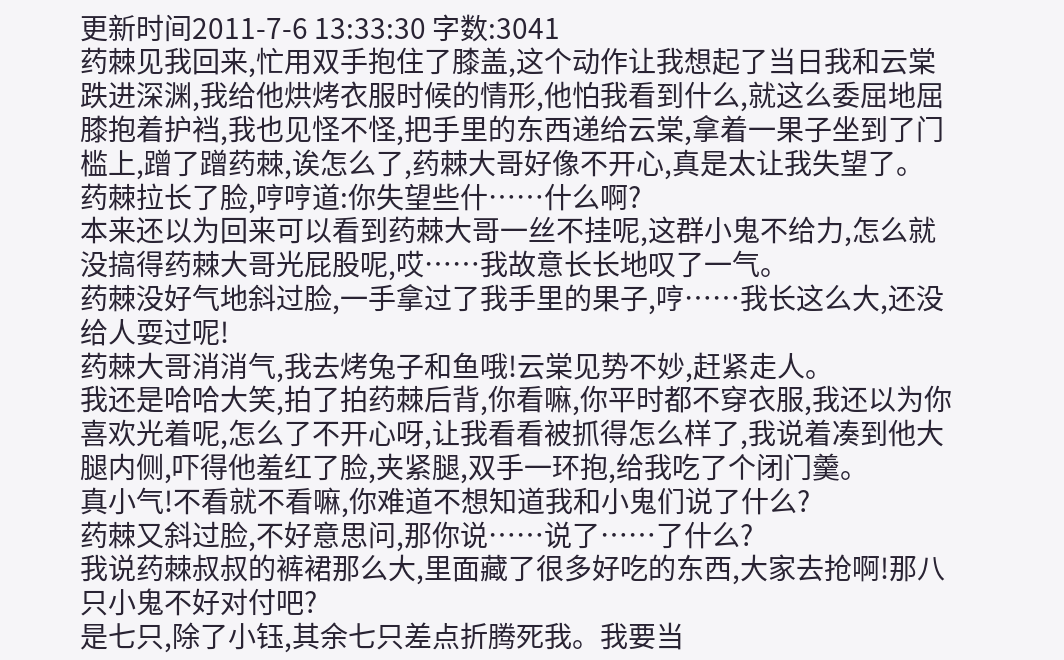更新时间2011-7-6 13:33:30 字数:3041
药棘见我回来,忙用双手抱住了膝盖,这个动作让我想起了当日我和云棠跌进深渊,我给他烘烤衣服时候的情形,他怕我看到什么,就这么委屈地屈膝抱着护裆,我也见怪不怪,把手里的东西递给云棠,拿着一果子坐到了门槛上,蹭了蹭药棘,诶怎么了,药棘大哥好像不开心,真是太让我失望了。
药棘拉长了脸,哼哼道:你失望些什……什么啊?
本来还以为回来可以看到药棘大哥一丝不挂呢,这群小鬼不给力,怎么就没搞得药棘大哥光屁股呢,哎……我故意长长地叹了一气。
药棘没好气地斜过脸,一手拿过了我手里的果子,哼……我长这么大,还没给人耍过呢!
药棘大哥消消气,我去烤兔子和鱼哦!云棠见势不妙,赶紧走人。
我还是哈哈大笑,拍了拍药棘后背,你看嘛,你平时都不穿衣服,我还以为你喜欢光着呢,怎么了不开心呀,让我看看被抓得怎么样了,我说着凑到他大腿内侧,吓得他羞红了脸,夹紧腿,双手一环抱,给我吃了个闭门羹。
真小气!不看就不看嘛,你难道不想知道我和小鬼们说了什么?
药棘又斜过脸,不好意思问,那你说……说了……了什么?
我说药棘叔叔的裤裙那么大,里面藏了很多好吃的东西,大家去抢啊!那八只小鬼不好对付吧?
是七只,除了小钰,其余七只差点折腾死我。我要当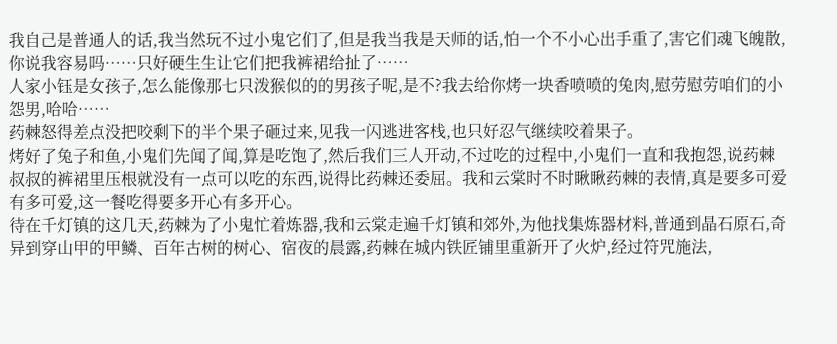我自己是普通人的话,我当然玩不过小鬼它们了,但是我当我是天师的话,怕一个不小心出手重了,害它们魂飞魄散,你说我容易吗……只好硬生生让它们把我裤裙给扯了……
人家小钰是女孩子,怎么能像那七只泼猴似的的男孩子呢,是不?我去给你烤一块香喷喷的兔肉,慰劳慰劳咱们的小怨男,哈哈……
药棘怒得差点没把咬剩下的半个果子砸过来,见我一闪逃进客栈,也只好忍气继续咬着果子。
烤好了兔子和鱼,小鬼们先闻了闻,算是吃饱了,然后我们三人开动,不过吃的过程中,小鬼们一直和我抱怨,说药棘叔叔的裤裙里压根就没有一点可以吃的东西,说得比药棘还委屈。我和云棠时不时瞅瞅药棘的表情,真是要多可爱有多可爱,这一餐吃得要多开心有多开心。
待在千灯镇的这几天,药棘为了小鬼忙着炼器,我和云棠走遍千灯镇和郊外,为他找集炼器材料,普通到晶石原石,奇异到穿山甲的甲鳞、百年古树的树心、宿夜的晨露,药棘在城内铁匠铺里重新开了火炉,经过符咒施法,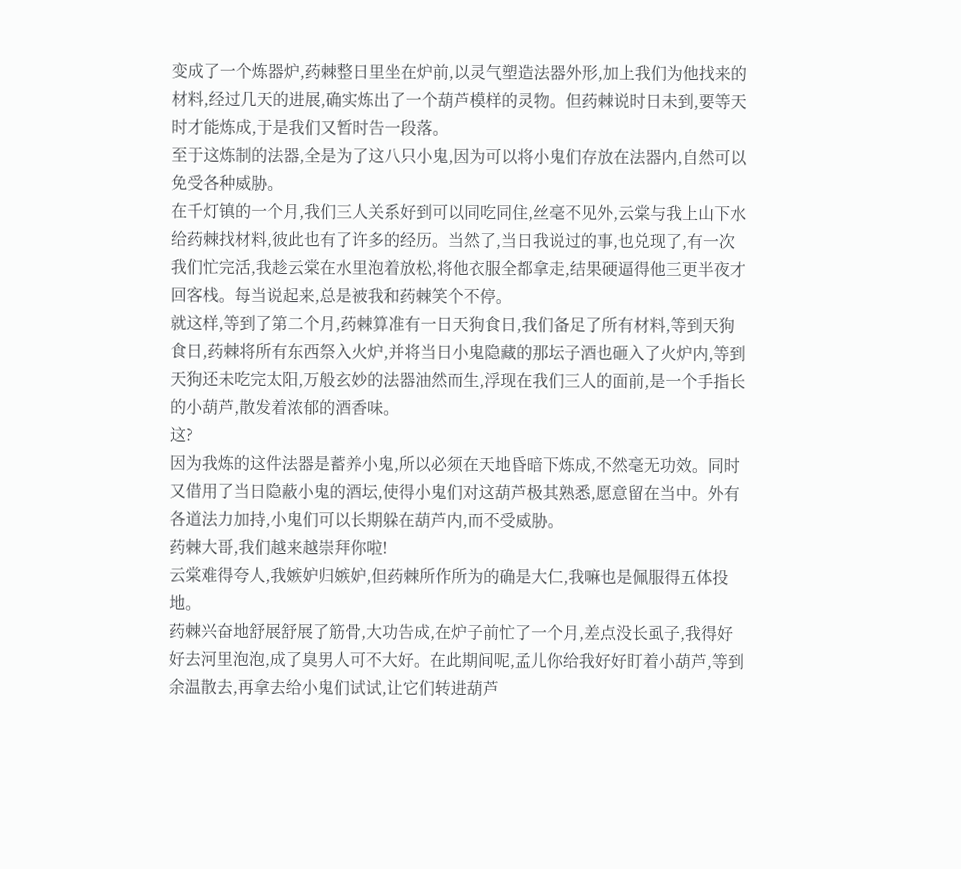变成了一个炼器炉,药棘整日里坐在炉前,以灵气塑造法器外形,加上我们为他找来的材料,经过几天的进展,确实炼出了一个葫芦模样的灵物。但药棘说时日未到,要等天时才能炼成,于是我们又暂时告一段落。
至于这炼制的法器,全是为了这八只小鬼,因为可以将小鬼们存放在法器内,自然可以免受各种威胁。
在千灯镇的一个月,我们三人关系好到可以同吃同住,丝毫不见外,云棠与我上山下水给药棘找材料,彼此也有了许多的经历。当然了,当日我说过的事,也兑现了,有一次我们忙完活,我趁云棠在水里泡着放松,将他衣服全都拿走,结果硬逼得他三更半夜才回客栈。每当说起来,总是被我和药棘笑个不停。
就这样,等到了第二个月,药棘算准有一日天狗食日,我们备足了所有材料,等到天狗食日,药棘将所有东西祭入火炉,并将当日小鬼隐藏的那坛子酒也砸入了火炉内,等到天狗还未吃完太阳,万般玄妙的法器油然而生,浮现在我们三人的面前,是一个手指长的小葫芦,散发着浓郁的酒香味。
这?
因为我炼的这件法器是蓄养小鬼,所以必须在天地昏暗下炼成,不然毫无功效。同时又借用了当日隐蔽小鬼的酒坛,使得小鬼们对这葫芦极其熟悉,愿意留在当中。外有各道法力加持,小鬼们可以长期躲在葫芦内,而不受威胁。
药棘大哥,我们越来越崇拜你啦!
云棠难得夸人,我嫉妒归嫉妒,但药棘所作所为的确是大仁,我嘛也是佩服得五体投地。
药棘兴奋地舒展舒展了筋骨,大功告成,在炉子前忙了一个月,差点没长虱子,我得好好去河里泡泡,成了臭男人可不大好。在此期间呢,孟儿你给我好好盯着小葫芦,等到余温散去,再拿去给小鬼们试试,让它们转进葫芦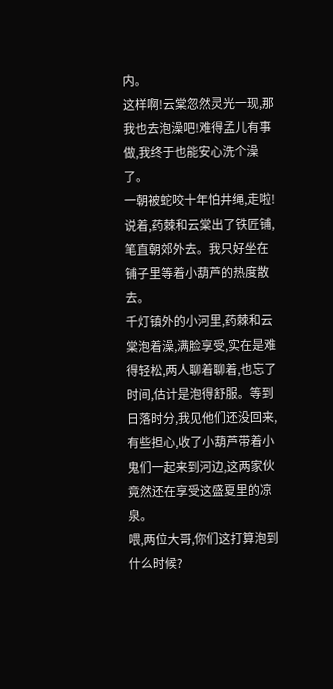内。
这样啊!云棠忽然灵光一现,那我也去泡澡吧!难得孟儿有事做,我终于也能安心洗个澡了。
一朝被蛇咬十年怕井绳,走啦!
说着,药棘和云棠出了铁匠铺,笔直朝郊外去。我只好坐在铺子里等着小葫芦的热度散去。
千灯镇外的小河里,药棘和云棠泡着澡,满脸享受,实在是难得轻松,两人聊着聊着,也忘了时间,估计是泡得舒服。等到日落时分,我见他们还没回来,有些担心,收了小葫芦带着小鬼们一起来到河边,这两家伙竟然还在享受这盛夏里的凉泉。
喂,两位大哥,你们这打算泡到什么时候?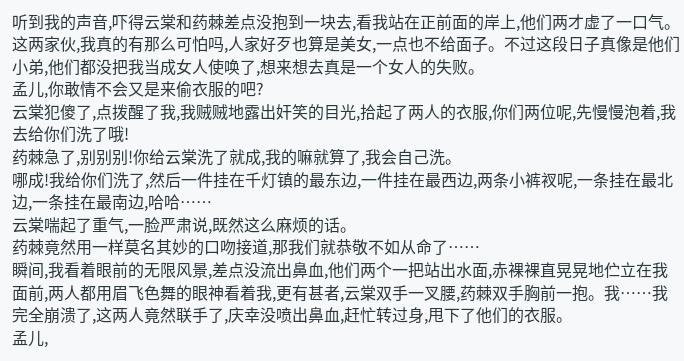听到我的声音,吓得云棠和药棘差点没抱到一块去,看我站在正前面的岸上,他们两才虚了一口气。这两家伙,我真的有那么可怕吗,人家好歹也算是美女,一点也不给面子。不过这段日子真像是他们小弟,他们都没把我当成女人使唤了,想来想去真是一个女人的失败。
孟儿,你敢情不会又是来偷衣服的吧?
云棠犯傻了,点拨醒了我,我贼贼地露出奸笑的目光,拾起了两人的衣服,你们两位呢,先慢慢泡着,我去给你们洗了哦!
药棘急了,别别别!你给云棠洗了就成,我的嘛就算了,我会自己洗。
哪成!我给你们洗了,然后一件挂在千灯镇的最东边,一件挂在最西边,两条小裤衩呢,一条挂在最北边,一条挂在最南边,哈哈……
云棠喘起了重气,一脸严肃说,既然这么麻烦的话。
药棘竟然用一样莫名其妙的口吻接道,那我们就恭敬不如从命了……
瞬间,我看着眼前的无限风景,差点没流出鼻血,他们两个一把站出水面,赤裸裸直晃晃地伫立在我面前,两人都用眉飞色舞的眼神看着我,更有甚者,云棠双手一叉腰,药棘双手胸前一抱。我……我完全崩溃了,这两人竟然联手了,庆幸没喷出鼻血,赶忙转过身,甩下了他们的衣服。
孟儿,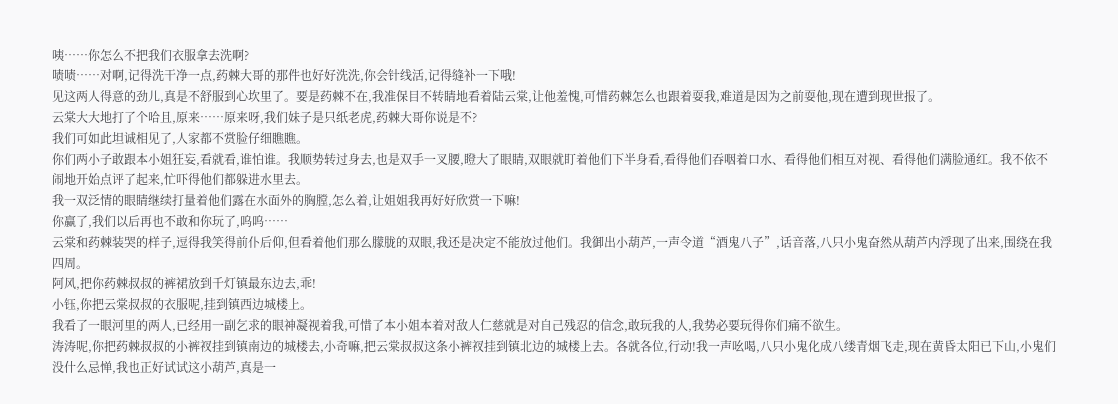咦……你怎么不把我们衣服拿去洗啊?
啧啧……对啊,记得洗干净一点,药棘大哥的那件也好好洗洗,你会针线活,记得缝补一下哦!
见这两人得意的劲儿,真是不舒服到心坎里了。要是药棘不在,我准保目不转睛地看着陆云棠,让他羞愧,可惜药棘怎么也跟着耍我,难道是因为之前耍他,现在遭到现世报了。
云棠大大地打了个哈且,原来……原来呀,我们妹子是只纸老虎,药棘大哥你说是不?
我们可如此坦诚相见了,人家都不赏脸仔细瞧瞧。
你们两小子敢跟本小姐狂妄,看就看,谁怕谁。我顺势转过身去,也是双手一叉腰,瞪大了眼睛,双眼就盯着他们下半身看,看得他们吞咽着口水、看得他们相互对视、看得他们满脸通红。我不依不闹地开始点评了起来,忙吓得他们都躲进水里去。
我一双泛情的眼睛继续打量着他们露在水面外的胸膛,怎么着,让姐姐我再好好欣赏一下嘛!
你赢了,我们以后再也不敢和你玩了,呜呜……
云棠和药棘装哭的样子,逗得我笑得前仆后仰,但看着他们那么朦胧的双眼,我还是决定不能放过他们。我御出小葫芦,一声令道“酒鬼八子”,话音落,八只小鬼奋然从葫芦内浮现了出来,围绕在我四周。
阿风,把你药棘叔叔的裤裙放到千灯镇最东边去,乖!
小钰,你把云棠叔叔的衣服呢,挂到镇西边城楼上。
我看了一眼河里的两人,已经用一副乞求的眼神凝视着我,可惜了本小姐本着对敌人仁慈就是对自己残忍的信念,敢玩我的人,我势必要玩得你们痛不欲生。
涛涛呢,你把药棘叔叔的小裤衩挂到镇南边的城楼去,小奇嘛,把云棠叔叔这条小裤衩挂到镇北边的城楼上去。各就各位,行动!我一声吆喝,八只小鬼化成八缕青烟飞走,现在黄昏太阳已下山,小鬼们没什么忌惮,我也正好试试这小葫芦,真是一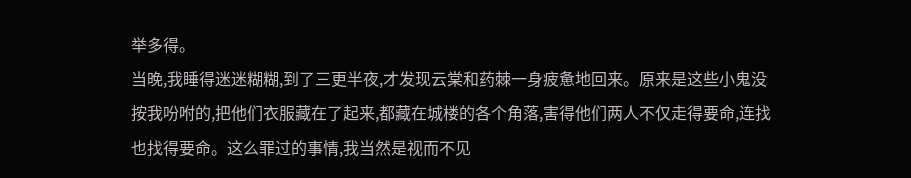举多得。
当晚,我睡得迷迷糊糊,到了三更半夜,才发现云棠和药棘一身疲惫地回来。原来是这些小鬼没按我吩咐的,把他们衣服藏在了起来,都藏在城楼的各个角落,害得他们两人不仅走得要命,连找也找得要命。这么罪过的事情,我当然是视而不见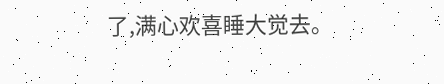了,满心欢喜睡大觉去。